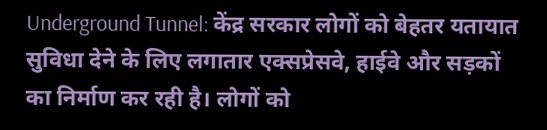Underground Tunnel: केंद्र सरकार लोगों को बेहतर यतायात सुविधा देने के लिए लगातार एक्सप्रेसवे, हाईवे और सड़कों का निर्माण कर रही है। लोगों को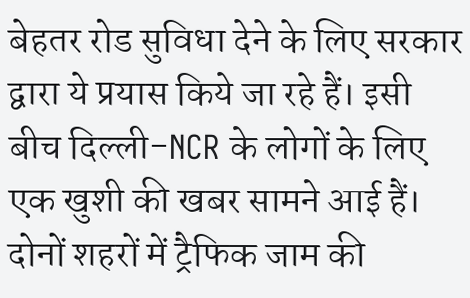बेहतर रोड सुविधा देने के लिए सरकार द्वारा ये प्रयास किये जा रहे हैं। इसी बीच दिल्ली-NCR के लोगों के लिए एक खुशी की खबर सामने आई हैं। दोनों शहरों में ट्रैफिक जाम की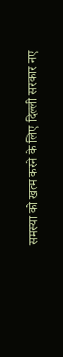समस्या को खत्म करने के लिए दिल्ली सरकार नए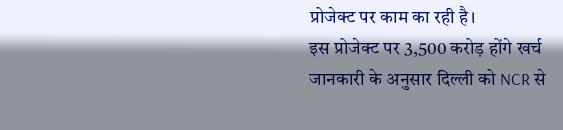प्रोजेक्ट पर काम का रही है।
इस प्रोजेक्ट पर 3,500 करोड़ होंगे खर्च
जानकारी के अनुसार दिल्ली को NCR से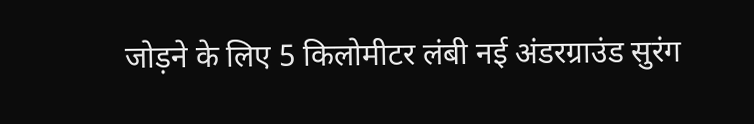जोड़ने के लिए 5 किलोमीटर लंबी नई अंडरग्राउंड सुरंग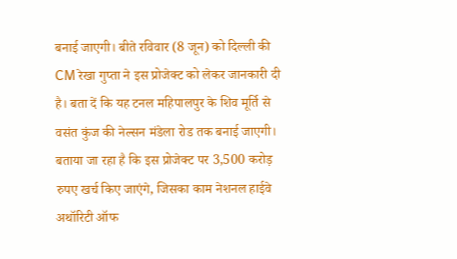बनाई जाएगी। बीते रविवार (8 जून) को दिल्ली की CM रेखा गुप्ता ने इस प्रोजेक्ट को लेकर जानकारी दी है। बता दें कि यह टनल महिपालपुर के शिव मूर्ति से वसंत कुंज की नेल्सन मंडेला रोड तक बनाई जाएगी।
बताया जा रहा है कि इस प्रोजेक्ट पर 3,500 करोड़ रुपए खर्च किए जाएंगे, जिसका काम नेशनल हाईवे अथॉरिटी ऑफ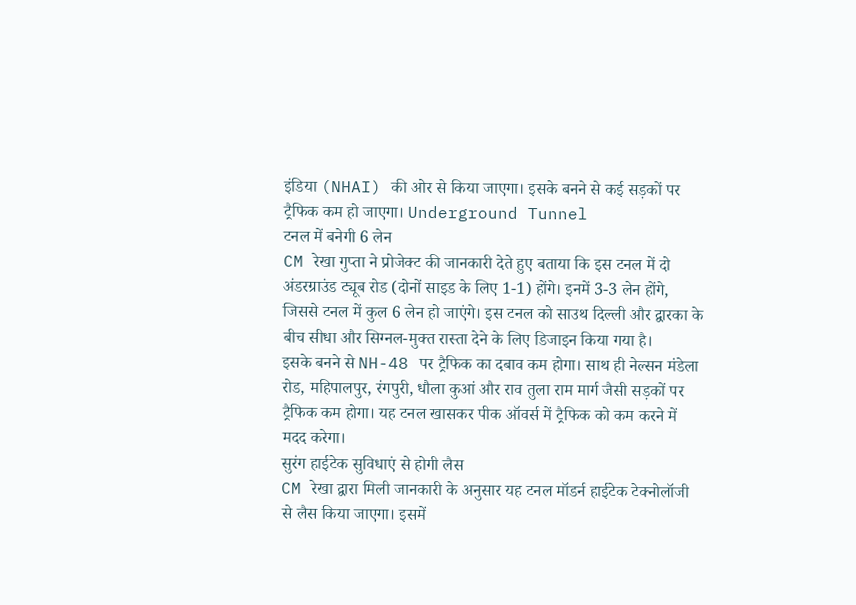इंडिया (NHAI) की ओर से किया जाएगा। इसके बनने से कई सड़कों पर ट्रैफिक कम हो जाएगा। Underground Tunnel
टनल में बनेगी 6 लेन
CM रेखा गुप्ता ने प्रोजेक्ट की जानकारी देते हुए बताया कि इस टनल में दो अंडरग्राउंड ट्यूब रोड (दोनों साइड के लिए 1-1) होंगे। इनमें 3-3 लेन होंगे, जिससे टनल में कुल 6 लेन हो जाएंगे। इस टनल को साउथ दिल्ली और द्वारका के बीच सीधा और सिग्नल-मुक्त रास्ता देने के लिए डिजाइन किया गया है।
इसके बनने से NH-48 पर ट्रैफिक का दबाव कम होगा। साथ ही नेल्सन मंडेला रोड, महिपालपुर, रंगपुरी, धौला कुआं और राव तुला राम मार्ग जैसी सड़कों पर ट्रैफिक कम होगा। यह टनल खासकर पीक ऑवर्स में ट्रैफिक को कम करने में मदद करेगा।
सुरंग हाईटेक सुविधाएं से होगी लैस
CM रेखा द्वारा मिली जानकारी के अनुसार यह टनल मॉडर्न हाईटेक टेक्नोलॉजी से लैस किया जाएगा। इसमें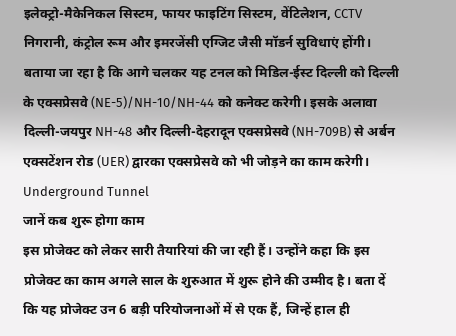इलेक्ट्रो-मैकेनिकल सिस्टम, फायर फाइटिंग सिस्टम, वेंटिलेशन, CCTV निगरानी, कंट्रोल रूम और इमरजेंसी एग्जिट जैसी मॉडर्न सुविधाएं होंगी।
बताया जा रहा है कि आगे चलकर यह टनल को मिडिल-ईस्ट दिल्ली को दिल्ली के एक्सप्रेसवे (NE-5)/NH-10/NH-44 को कनेक्ट करेगी। इसके अलावा दिल्ली-जयपुर NH-48 और दिल्ली-देहरादून एक्सप्रेसवे (NH-709B) से अर्बन एक्सटेंशन रोड (UER) द्वारका एक्सप्रेसवे को भी जोड़ने का काम करेगी। Underground Tunnel
जानें कब शुरू होगा काम
इस प्रोजेक्ट को लेकर सारी तैयारियां की जा रही हैं। उन्होंने कहा कि इस प्रोजेक्ट का काम अगले साल के शुरुआत में शुरू होने की उम्मीद है। बता दें कि यह प्रोजेक्ट उन 6 बड़ी परियोजनाओं में से एक हैं, जिन्हें हाल ही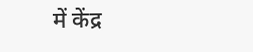में केंद्र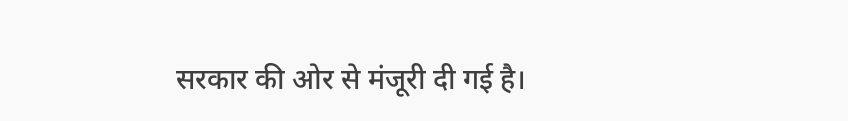सरकार की ओर से मंजूरी दी गई है।